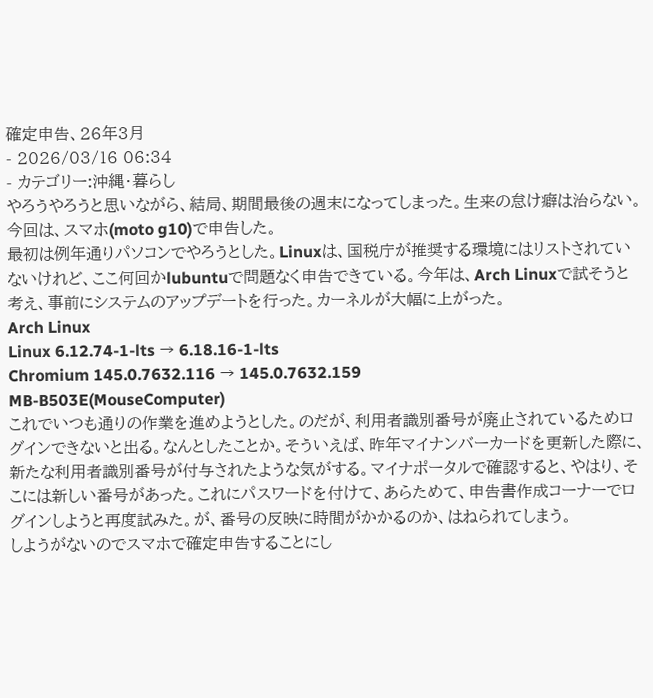確定申告、26年3月
- 2026/03/16 06:34
- カテゴリー:沖縄・暮らし
やろうやろうと思いながら、結局、期間最後の週末になってしまった。生来の怠け癖は治らない。今回は、スマホ(moto g10)で申告した。
最初は例年通りパソコンでやろうとした。Linuxは、国税庁が推奨する環境にはリストされていないけれど、ここ何回かlubuntuで問題なく申告できている。今年は、Arch Linuxで試そうと考え、事前にシステムのアップデートを行った。カーネルが大幅に上がった。
Arch Linux
Linux 6.12.74-1-lts → 6.18.16-1-lts
Chromium 145.0.7632.116 → 145.0.7632.159
MB-B503E(MouseComputer)
これでいつも通りの作業を進めようとした。のだが、利用者識別番号が廃止されているためログインできないと出る。なんとしたことか。そういえば、昨年マイナンバーカードを更新した際に、新たな利用者識別番号が付与されたような気がする。マイナポータルで確認すると、やはり、そこには新しい番号があった。これにパスワードを付けて、あらためて、申告書作成コーナーでログインしようと再度試みた。が、番号の反映に時間がかかるのか、はねられてしまう。
しようがないのでスマホで確定申告することにし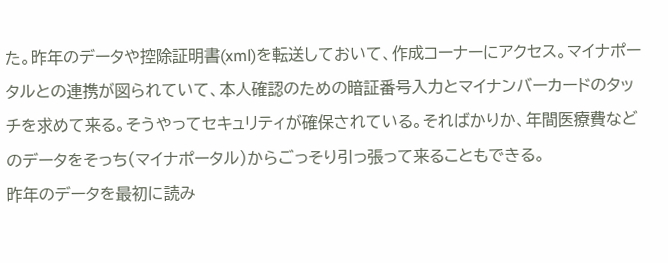た。昨年のデータや控除証明書(xml)を転送しておいて、作成コーナーにアクセス。マイナポータルとの連携が図られていて、本人確認のための暗証番号入力とマイナンバーカードのタッチを求めて来る。そうやってセキュリティが確保されている。そればかりか、年間医療費などのデータをそっち(マイナポータル)からごっそり引っ張って来ることもできる。
昨年のデータを最初に読み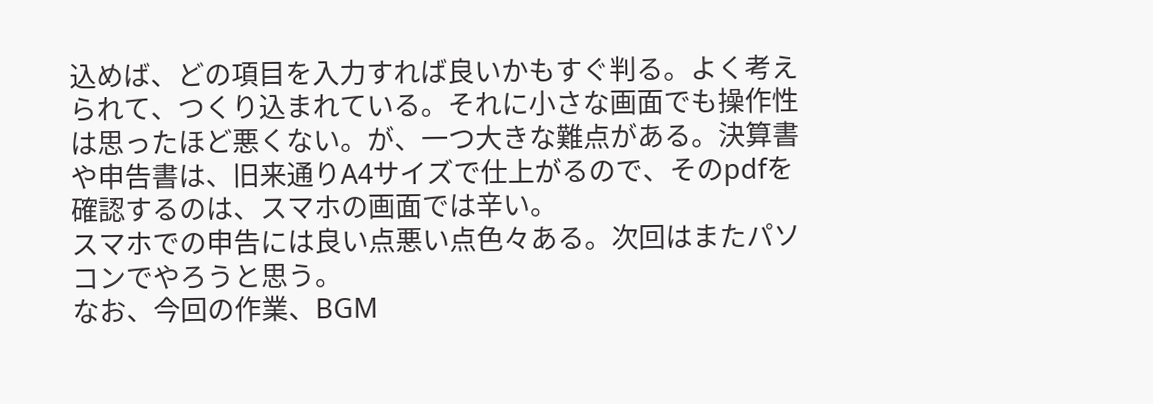込めば、どの項目を入力すれば良いかもすぐ判る。よく考えられて、つくり込まれている。それに小さな画面でも操作性は思ったほど悪くない。が、一つ大きな難点がある。決算書や申告書は、旧来通りA4サイズで仕上がるので、そのpdfを確認するのは、スマホの画面では辛い。
スマホでの申告には良い点悪い点色々ある。次回はまたパソコンでやろうと思う。
なお、今回の作業、BGM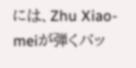には、Zhu Xiao-meiが弾くバッ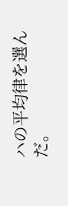ハの平均律を選んだ。